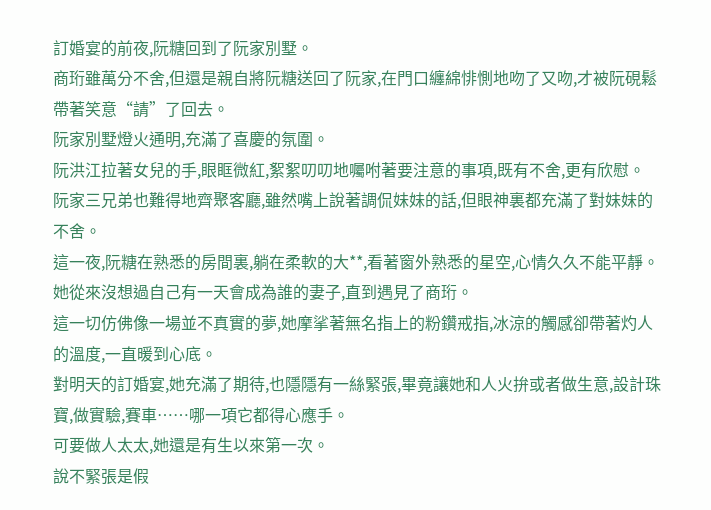訂婚宴的前夜,阮糖回到了阮家別墅。
商珩雖萬分不舍,但還是親自將阮糖送回了阮家,在門口纏綿悱惻地吻了又吻,才被阮硯鬆帶著笑意“請”了回去。
阮家別墅燈火通明,充滿了喜慶的氛圍。
阮洪江拉著女兒的手,眼眶微紅,絮絮叨叨地囑咐著要注意的事項,既有不舍,更有欣慰。
阮家三兄弟也難得地齊聚客廳,雖然嘴上說著調侃妹妹的話,但眼神裏都充滿了對妹妹的不舍。
這一夜,阮糖在熟悉的房間裏,躺在柔軟的大**,看著窗外熟悉的星空,心情久久不能平靜。
她從來沒想過自己有一天會成為誰的妻子,直到遇見了商珩。
這一切仿佛像一場並不真實的夢,她摩挲著無名指上的粉鑽戒指,冰涼的觸感卻帶著灼人的溫度,一直暖到心底。
對明天的訂婚宴,她充滿了期待,也隱隱有一絲緊張,畢竟讓她和人火拚或者做生意,設計珠寶,做實驗,賽車……哪一項它都得心應手。
可要做人太太,她還是有生以來第一次。
說不緊張是假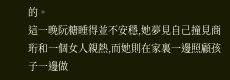的。
這一晚阮糖睡得並不安穩,她夢見自己撞見商珩和一個女人親熱,而她則在家裏一邊照顧孩子一邊做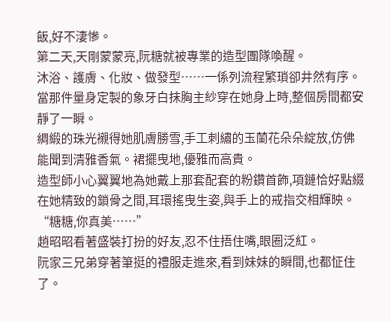飯,好不淒慘。
第二天,天剛蒙蒙亮,阮糖就被專業的造型團隊喚醒。
沐浴、護膚、化妝、做發型……一係列流程繁瑣卻井然有序。
當那件量身定製的象牙白抹胸主紗穿在她身上時,整個房間都安靜了一瞬。
綢緞的珠光襯得她肌膚勝雪,手工刺繡的玉蘭花朵朵綻放,仿佛能聞到清雅香氣。裙擺曳地,優雅而高貴。
造型師小心翼翼地為她戴上那套配套的粉鑽首飾,項鏈恰好點綴在她精致的鎖骨之間,耳環搖曳生姿,與手上的戒指交相輝映。
“糖糖,你真美……”
趙昭昭看著盛裝打扮的好友,忍不住捂住嘴,眼圈泛紅。
阮家三兄弟穿著筆挺的禮服走進來,看到妹妹的瞬間,也都怔住了。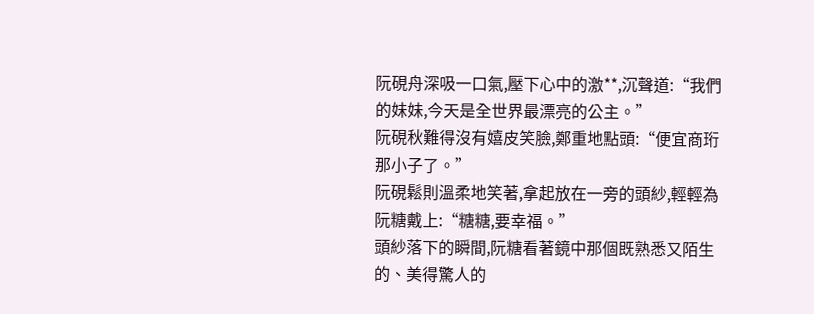阮硯舟深吸一口氣,壓下心中的激**,沉聲道:“我們的妹妹,今天是全世界最漂亮的公主。”
阮硯秋難得沒有嬉皮笑臉,鄭重地點頭:“便宜商珩那小子了。”
阮硯鬆則溫柔地笑著,拿起放在一旁的頭紗,輕輕為阮糖戴上:“糖糖,要幸福。”
頭紗落下的瞬間,阮糖看著鏡中那個既熟悉又陌生的、美得驚人的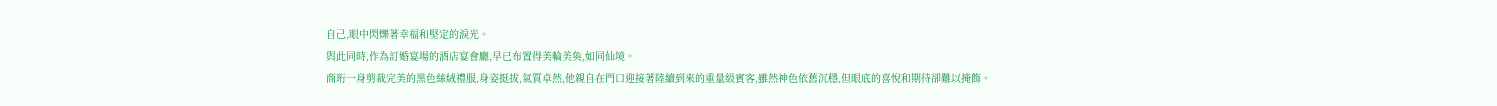自己,眼中閃爍著幸福和堅定的淚光。
與此同時,作為訂婚宴場的酒店宴會廳,早已布置得美輪美奐,如同仙境。
商珩一身剪裁完美的黑色絲絨禮服,身姿挺拔,氣質卓然,他親自在門口迎接著陸續到來的重量級賓客,雖然神色依舊沉穩,但眼底的喜悅和期待卻難以掩飾。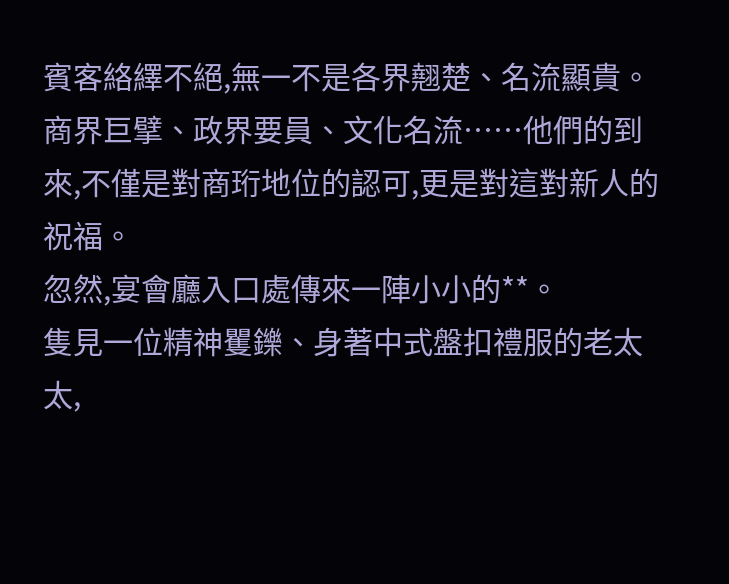賓客絡繹不絕,無一不是各界翹楚、名流顯貴。
商界巨擘、政界要員、文化名流……他們的到來,不僅是對商珩地位的認可,更是對這對新人的祝福。
忽然,宴會廳入口處傳來一陣小小的**。
隻見一位精神矍鑠、身著中式盤扣禮服的老太太,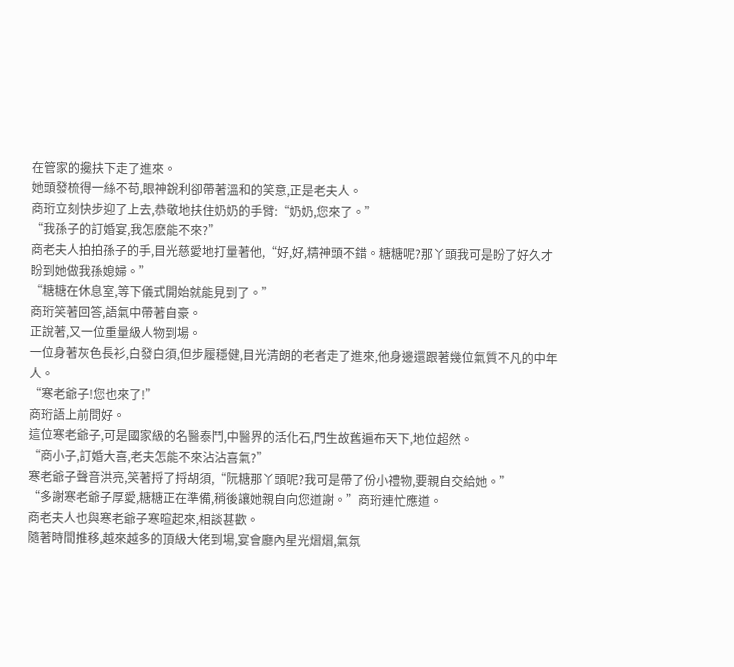在管家的攙扶下走了進來。
她頭發梳得一絲不苟,眼神銳利卻帶著溫和的笑意,正是老夫人。
商珩立刻快步迎了上去,恭敬地扶住奶奶的手臂:“奶奶,您來了。”
“我孫子的訂婚宴,我怎麽能不來?”
商老夫人拍拍孫子的手,目光慈愛地打量著他,“好,好,精神頭不錯。糖糖呢?那丫頭我可是盼了好久才盼到她做我孫媳婦。”
“糖糖在休息室,等下儀式開始就能見到了。”
商珩笑著回答,語氣中帶著自豪。
正說著,又一位重量級人物到場。
一位身著灰色長衫,白發白須,但步履穩健,目光清朗的老者走了進來,他身邊還跟著幾位氣質不凡的中年人。
“寒老爺子!您也來了!”
商珩語上前問好。
這位寒老爺子,可是國家級的名醫泰鬥,中醫界的活化石,門生故舊遍布天下,地位超然。
“商小子,訂婚大喜,老夫怎能不來沾沾喜氣?”
寒老爺子聲音洪亮,笑著捋了捋胡須,“阮糖那丫頭呢?我可是帶了份小禮物,要親自交給她。”
“多謝寒老爺子厚愛,糖糖正在準備,稍後讓她親自向您道謝。”商珩連忙應道。
商老夫人也與寒老爺子寒暄起來,相談甚歡。
隨著時間推移,越來越多的頂級大佬到場,宴會廳內星光熠熠,氣氛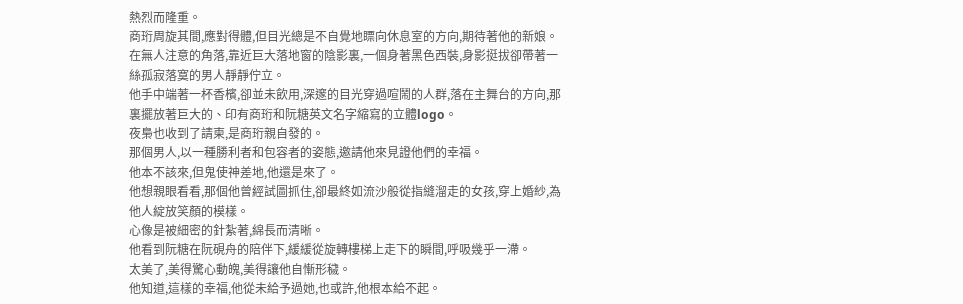熱烈而隆重。
商珩周旋其間,應對得體,但目光總是不自覺地瞟向休息室的方向,期待著他的新娘。
在無人注意的角落,靠近巨大落地窗的陰影裏,一個身著黑色西裝,身影挺拔卻帶著一絲孤寂落寞的男人靜靜佇立。
他手中端著一杯香檳,卻並未飲用,深邃的目光穿過喧鬧的人群,落在主舞台的方向,那裏擺放著巨大的、印有商珩和阮糖英文名字縮寫的立體logo。
夜梟也收到了請柬,是商珩親自發的。
那個男人,以一種勝利者和包容者的姿態,邀請他來見證他們的幸福。
他本不該來,但鬼使神差地,他還是來了。
他想親眼看看,那個他曾經試圖抓住,卻最終如流沙般從指縫溜走的女孩,穿上婚紗,為他人綻放笑顏的模樣。
心像是被細密的針紮著,綿長而清晰。
他看到阮糖在阮硯舟的陪伴下,緩緩從旋轉樓梯上走下的瞬間,呼吸幾乎一滯。
太美了,美得驚心動魄,美得讓他自慚形穢。
他知道,這樣的幸福,他從未給予過她,也或許,他根本給不起。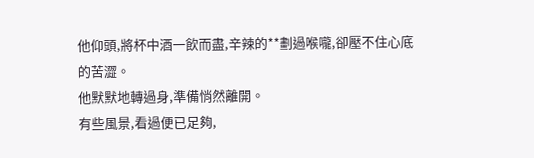他仰頭,將杯中酒一飲而盡,辛辣的**劃過喉嚨,卻壓不住心底的苦澀。
他默默地轉過身,準備悄然離開。
有些風景,看過便已足夠,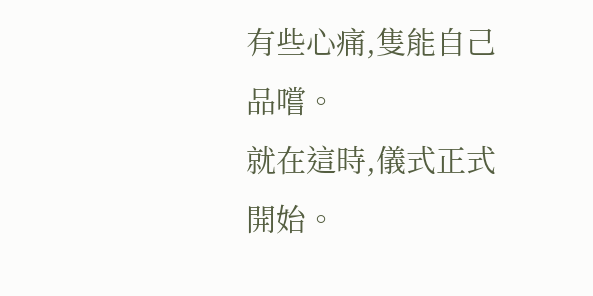有些心痛,隻能自己品嚐。
就在這時,儀式正式開始。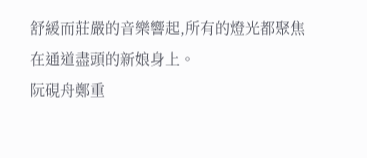舒緩而莊嚴的音樂響起,所有的燈光都聚焦在通道盡頭的新娘身上。
阮硯舟鄭重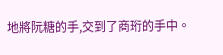地將阮糖的手,交到了商珩的手中。